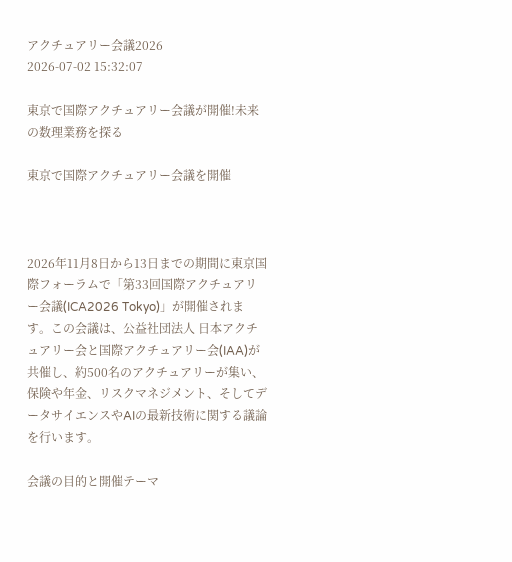アクチュアリー会議2026
2026-07-02 15:32:07

東京で国際アクチュアリー会議が開催!未来の数理業務を探る

東京で国際アクチュアリー会議を開催



2026年11月8日から13日までの期間に東京国際フォーラムで「第33回国際アクチュアリー会議(ICA2026 Tokyo)」が開催されます。この会議は、公益社団法人 日本アクチュアリー会と国際アクチュアリー会(IAA)が共催し、約500名のアクチュアリーが集い、保険や年金、リスクマネジメント、そしてデータサイエンスやAIの最新技術に関する議論を行います。

会議の目的と開催テーマ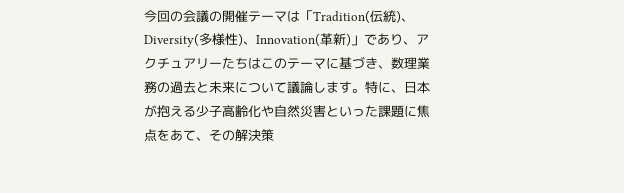今回の会議の開催テーマは「Tradition(伝統)、Diversity(多様性)、Innovation(革新)」であり、アクチュアリーたちはこのテーマに基づき、数理業務の過去と未来について議論します。特に、日本が抱える少子高齢化や自然災害といった課題に焦点をあて、その解決策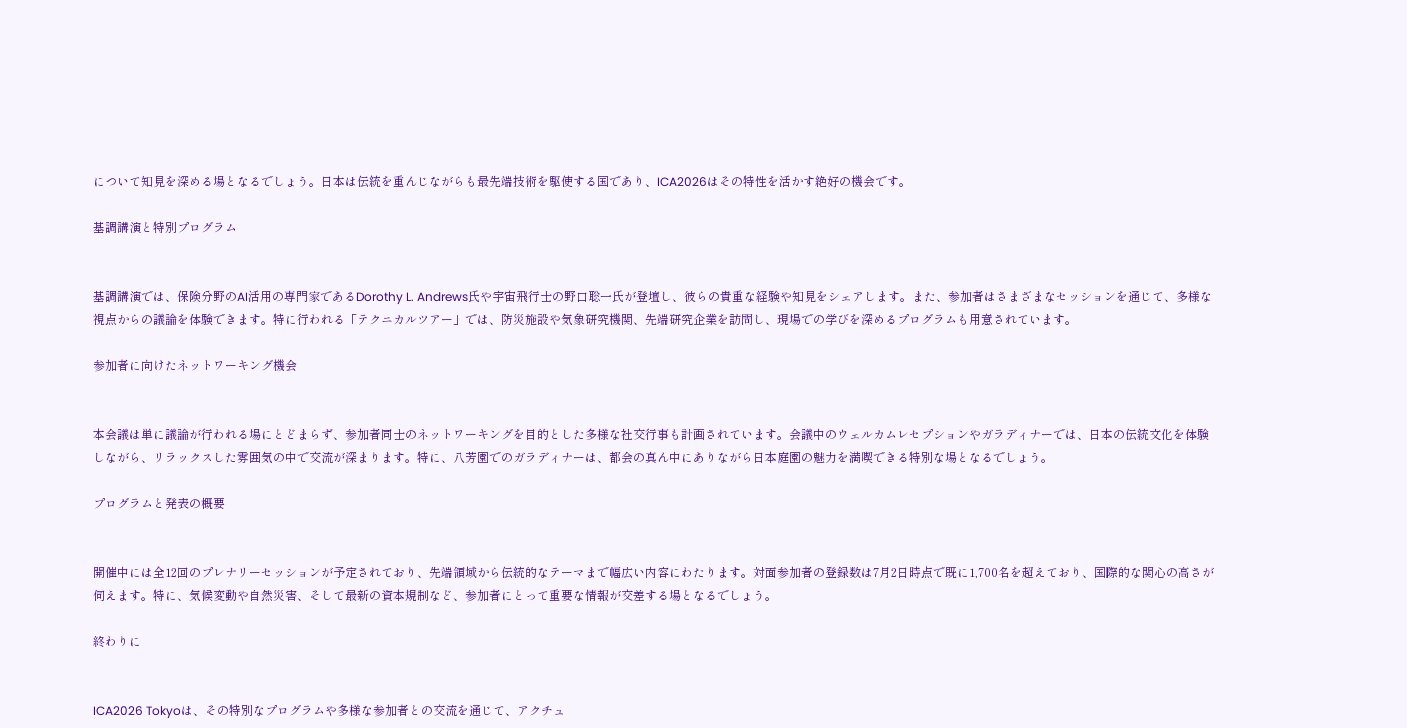について知見を深める場となるでしょう。日本は伝統を重んじながらも最先端技術を駆使する国であり、ICA2026はその特性を活かす絶好の機会です。

基調講演と特別プログラム


基調講演では、保険分野のAI活用の専門家であるDorothy L. Andrews氏や宇宙飛行士の野口聡一氏が登壇し、彼らの貴重な経験や知見をシェアします。また、参加者はさまざまなセッションを通じて、多様な視点からの議論を体験できます。特に行われる「テクニカルツアー」では、防災施設や気象研究機関、先端研究企業を訪問し、現場での学びを深めるプログラムも用意されています。

参加者に向けたネットワーキング機会


本会議は単に議論が行われる場にとどまらず、参加者同士のネットワーキングを目的とした多様な社交行事も計画されています。会議中のウェルカムレセプションやガラディナーでは、日本の伝統文化を体験しながら、リラックスした雰囲気の中で交流が深まります。特に、八芳園でのガラディナーは、都会の真ん中にありながら日本庭園の魅力を満喫できる特別な場となるでしょう。

プログラムと発表の概要


開催中には全12回のプレナリーセッションが予定されており、先端領域から伝統的なテーマまで幅広い内容にわたります。対面参加者の登録数は7月2日時点で既に1,700名を超えており、国際的な関心の高さが伺えます。特に、気候変動や自然災害、そして最新の資本規制など、参加者にとって重要な情報が交差する場となるでしょう。

終わりに


ICA2026 Tokyoは、その特別なプログラムや多様な参加者との交流を通じて、アクチュ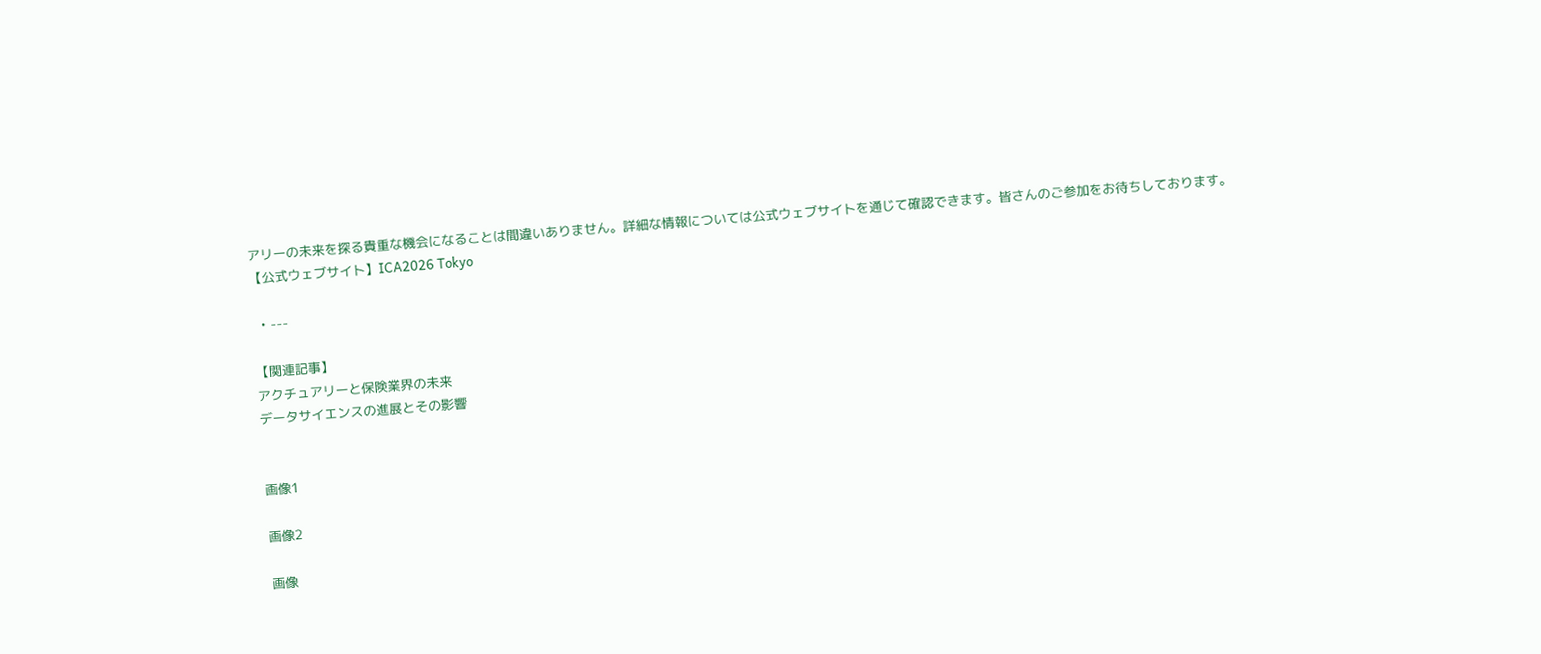アリーの未来を探る貴重な機会になることは間違いありません。詳細な情報については公式ウェブサイトを通じて確認できます。皆さんのご参加をお待ちしております。
【公式ウェブサイト】ICA2026 Tokyo

  • ---

【関連記事】
アクチュアリーと保険業界の未来
データサイエンスの進展とその影響


画像1

画像2

画像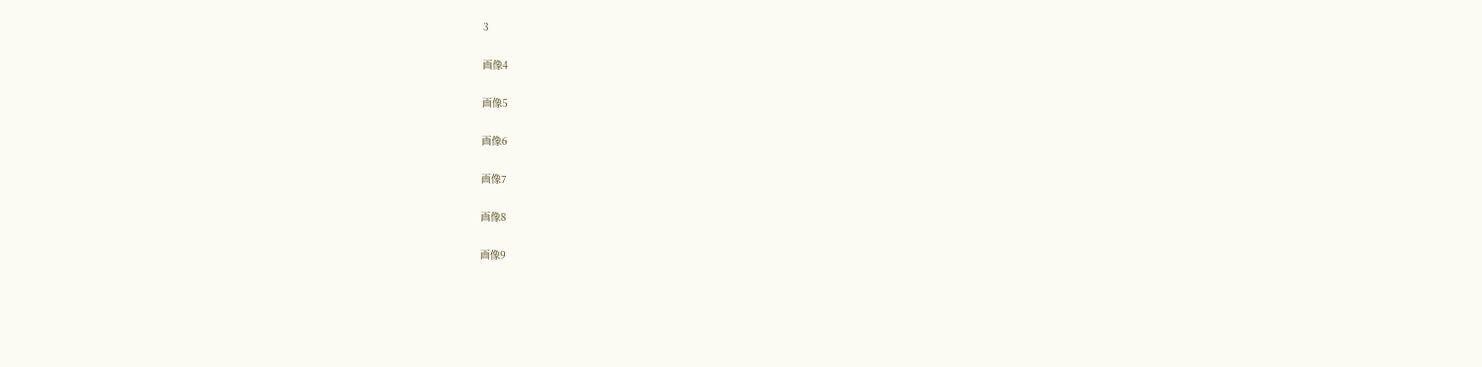3

画像4

画像5

画像6

画像7

画像8

画像9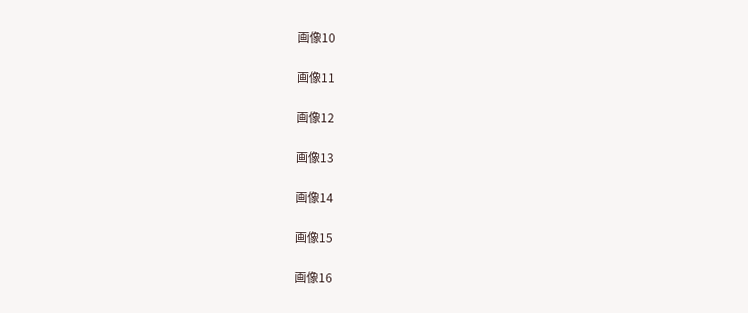画像10

画像11

画像12

画像13

画像14

画像15

画像16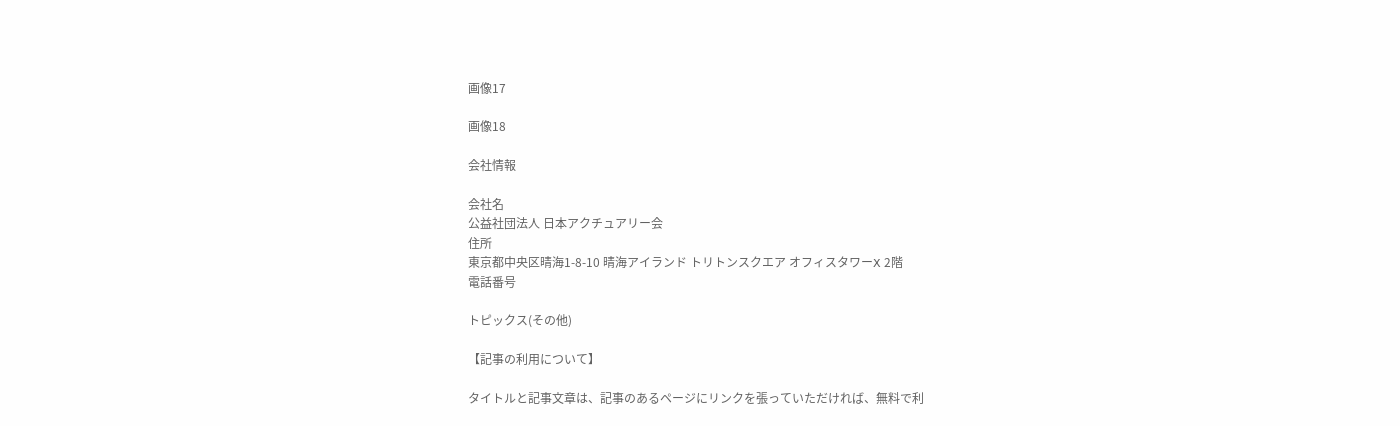画像17

画像18

会社情報

会社名
公益社団法人 日本アクチュアリー会
住所
東京都中央区晴海1-8-10 晴海アイランド トリトンスクエア オフィスタワーX 2階
電話番号

トピックス(その他)

【記事の利用について】

タイトルと記事文章は、記事のあるページにリンクを張っていただければ、無料で利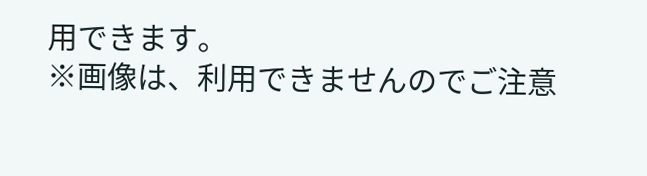用できます。
※画像は、利用できませんのでご注意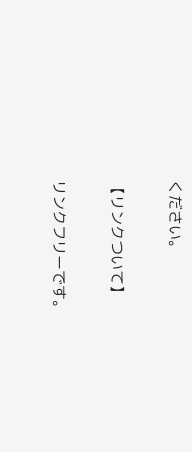ください。

【リンクついて】

リンクフリーです。